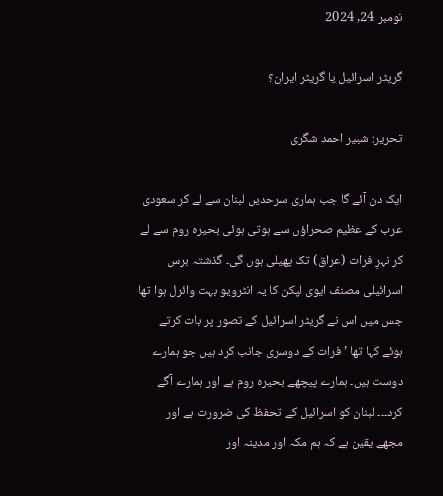نومبر 24, 2024

گریٹر اسرائیل یا گریٹر ایران؟

تحریر: شبیر احمد شگری

ایک دن آئے گا جب ہماری سرحدیں لبنان سے لے کر سعودی عرب کے عظیم صحراؤں سے ہوتی ہوئی بحیرہ روم سے لے کر نہرِ فرات (عراق) تک پھیلی ہوں گی۔ گذشتہ برس اسرائیلی مصنف ایوی لپکن کا یہ انٹرویو بہت وائرل ہوا تھا جس میں اس نے گریٹر اسرائیل کے تصور پر بات کرتے ہوئے کہا تھا ’فرات کے دوسری جانب کرد ہیں جو ہمارے دوست ہیں۔ ہمارے پیچھے بحیرہ روم ہے اور ہمارے آگے کرد۔۔۔ لبنان کو اسرائیل کے تحفظ کی ضرورت ہے اور مجھے یقین ہے کہ ہم مکہ اور مدینہ اور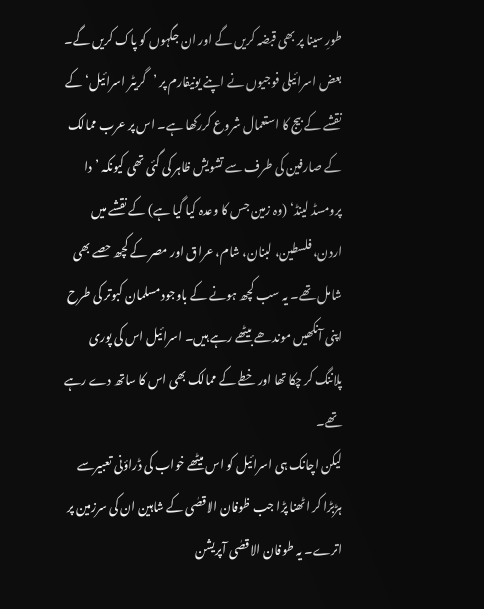طورِ سینا پر بھی قبضہ کریں گے اور ان جگہوں کو پاک کریں گے۔
بعض اسرائیلی فوجیوں نے اپنے یونیفارم پر ’گریٹر اسرائیل‘ کے نقشے کے بیج کا استعمال شروع کررکھا ہے۔ اس پر عرب ممالک کے صارفین کی طرف سے تشویش ظاہر کی گئی تھی کیونکہ ’دا پرومسڈ لینڈ‘ (وہ زمین جس کا وعدہ کیا گیا ہے) کے نقشے میں اردن، فلسطین، لبنان، شام، عراق اور مصر کے کچھ حصے بھی شامل تھے۔ یہ سب کچھ ہونے کے باوجود مسلمان کبوتر کی طرح اپنی آنکھیں موندھے بیٹھے رہے ہیں۔ اسرائیل اس کی پوری پلاننگ کر چکا تھا اور خطے کے ممالک بھی اس کا ساتھ دے رہے تھے۔
لیکن اچانک ہی اسرائیل کو اس میٹھے خواب کی ڈراؤنی تعبیرسے ہڑبڑا کر اٹھنا پڑا جب ظوفان الاقصٰی کے شاہین ان کی سرزمین پر اترے۔ یہ طوفان الاقصٰی آپریشن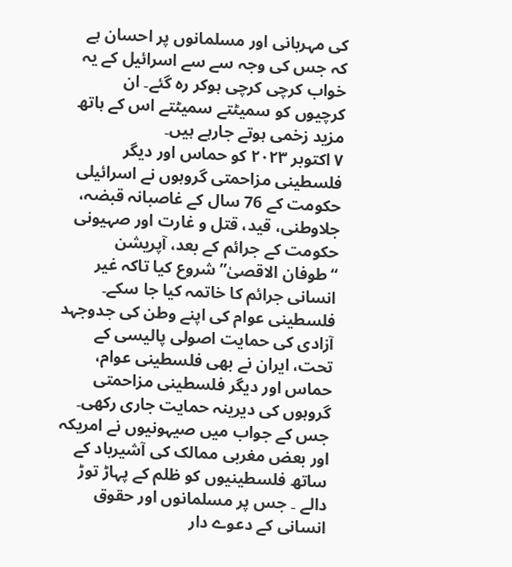کی مہربانی اور مسلمانوں پر احسان ہے کہ جس کی وجہ سے سے اسرائیل کے یہ خواب کرچی کرچی ہوکر رہ گئے۔ ان کرچیوں کو سمیٹتے سمیٹتے اس کے ہاتھ مزید زخمی ہوتے جارہے ہیں۔
۷ اکتوبر ۲۰۲۳ کو حماس اور دیگر فلسطینی مزاحمتی گروہوں نے اسرائیلی حکومت کے 76 سال کے غاصبانہ قبضہ، جلاوطنی، قید، قتل و غارت اور صہیونی حکومت کے جرائم کے بعد، آپریشن “طوفان الاقصیٰ” شروع کیا تاکہ غیر انسانی جرائم کا خاتمہ کیا جا سکے۔ فلسطینی عوام کی اپنے وطن کی جدوجہد آزادی کی حمایت اصولی پالیسی کے تحت، ایران نے بھی فلسطینی عوام، حماس اور دیگر فلسطینی مزاحمتی گروہوں کی دیرینہ حمایت جاری رکھی۔ جس کے جواب میں صیہونیوں نے امریکہ اور بعض مغربی ممالک کی آشیرباد کے ساتھ فلسطینیوں کو ظلم کے پہاڑ توڑ دالے ۔ جس پر مسلمانوں اور حقوق انسانی کے دعوے دار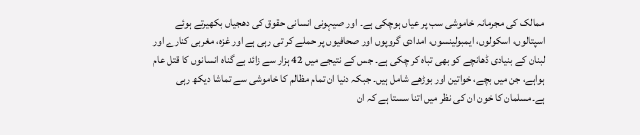ممالک کی مجرمانہ خاموشی سب پر عیاں ہوچکی ہے۔ اور صیہونی انسانی حقوق کی دھجیاں بکھیرتے ہوئے اسپتالوں، اسکولوں، ایمبولینسوں، امدادی گروپوں اور صحافیوں پر حملے کر تی رہی ہے اور غزہ، مغربی کنارے اور لبنان کے بنیادی ڈھانچے کو بھی تباہ کر چکی ہے۔ جس کے نتیجے میں 42 ہزار سے زائد بے گناہ انسانوں کا قتل عام ہواہے، جن میں بچے، خواتین اور بوڑھے شامل ہیں۔ جبکہ دنیا ان تمام مظالم کا خاموشی سے تماشا دیکھ رہی ہے۔مسلمان کا خون ان کی نظر میں اتنا سستا ہے کہ ان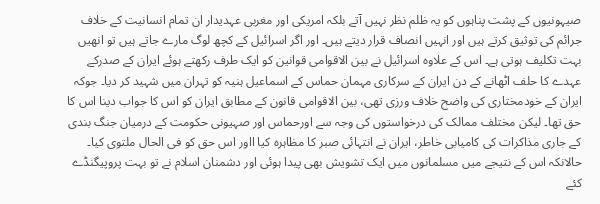صیہونیوں کے پشت پناہوں کو یہ ظلم نظر نہیں آتے بلکہ امریکی اور مغربی عہدیدار ان تمام انسانیت کے خلاف جرائم کی توثیق کرتے ہیں اور انہیں انصاف قرار دیتے ہیں۔ اور اگر اسرائیل کے کچھ لوگ مارے جاتے ہیں تو انھیں بہت تکلیف ہوتی ہے۔ اس کے علاوہ اسرائیل نے بین الاقوامی قوانین کو ایک طرف رکھتے ہوئے ایران کے صدرکے عہدے کا حلف اٹھانے کے دن ایران کے سرکاری مہمان حماس کے اسماعیل ہنیہ کو تہران میں شہید کر دیا۔ جوکہ ایران کے خودمختاری کی واضح خلاف ورزی تھی، بین الاقوامی قانون کے مطابق ایران کو اس کا جواب دینا اس کا حق تھا۔ لیکن مختلف ممالک کی درخواستوں کی وجہ سے اورحماس اور صہیونی حکومت کے درمیان جنگ بندی کے جاری مذاکرات کی کامیابی خاطر، ایران نے انتہائی صبر کا مظاہرہ کیا ااور اس حق کو فی الحال ملتوی کیا۔ حالانکہ اس کے نتیجے میں مسلمانوں میں ایک تشویش بھی پیدا ہوئی اور دشمنان اسلام نے تو بہت پروپیگنڈے کئے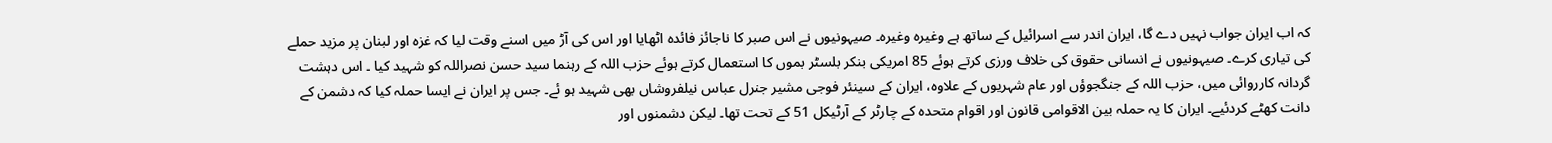کہ اب ایران جواب نہیں دے گا، ایران اندر سے اسرائیل کے ساتھ ہے وغیرہ وغیرہ۔ صیہونیوں نے اس صبر کا ناجائز فائدہ اٹھایا اور اس کی آڑ میں اسنے وقت لیا کہ غزہ اور لبنان پر مزید حملے کی تیاری کرے۔ صیہونیوں نے انسانی حقوق کی خلاف ورزی کرتے ہوئے 85 امریکی بنکر بلسٹر بموں کا استعمال کرتے ہوئے حزب اللہ کے رہنما سید حسن نصراللہ کو شہید کیا ۔ اس دہشت گردانہ کارروائی میں، حزب اللہ کے جنگجوؤں اور عام شہریوں کے علاوہ، ایران کے سینئر فوجی مشیر جنرل عباس نیلفروشاں بھی شہید ہو ئے۔ جس پر ایران نے ایسا حملہ کیا کہ دشمن کے دانت کھٹے کردئیے۔ ایران کا یہ حملہ بین الاقوامی قانون اور اقوام متحدہ کے چارٹر کے آرٹیکل 51 کے تحت تھا۔ لیکن دشمنوں اور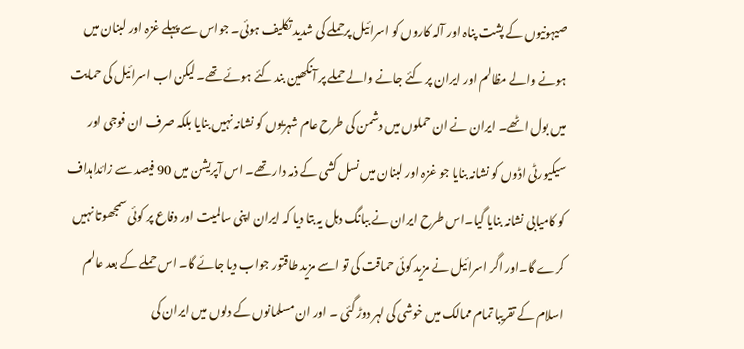صیہونیوں کے پشت پناہ اور آلہ کاروں کو اسرائیل پرحملے کی شدید تکلیف ہوئی۔ جواس سے پہلے غزہ اور لبنان میں ہونے والے مظالم اور ایران پر کئے جانے والے حملے پر آنکھین بند کئے ہوئے تھے۔ لیکن اب اسرائیل کی حمایت میں بول اٹھے۔ ایران نے ان حملوں میں دشمن کی طرح عام شہریوں کو نشانہ نہیں بنایا بلکہ صرف ان فوجی اور سیکیورٹی اڈوں کو نشانہ بنایا جو غزہ اور لبنان میں نسل کشی کے ذمہ دار تھے۔ اس آپریشن میں 90 فیصد سے زائداہداف کو کامیابی نشانہ بنایا گیا۔اس طرح ایران نے ببانگ دہل یہ بتا دیا کہ ایران اپنی سالمیت اور دفاع پر کوئی سمجھوتا نہیں کرے گا۔اور اگر اسرائیل نے مزید کوئی حماقت کی تو اسے مزید طاقتور جواب دیا جائے گا۔ اس حملے کے بعد عالم اسلام کے تقریبا تمام ممالک میں خوشی کی لہر دوڑ گئی ۔ اور ان مسلمانوں کے دلوں میں ایران کی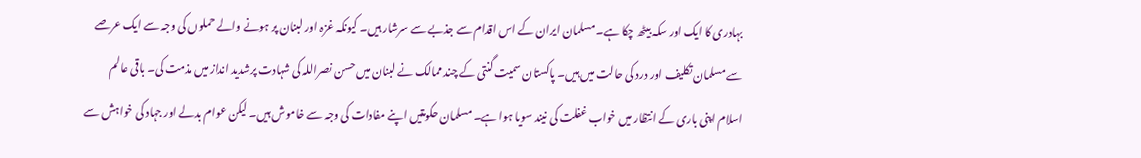بہادری کا ایک اور سکہ بیٹھ چکا ہے۔ مسلمان ایران کے اس اقدام سے جذبے سے سرشار ہیں۔ کیونکہ غزہ اور لبنان پر ہونے والے حملوں کی وجہ سے ایک عرصے سے مسلمان تکلیف اور درد کی حالت میں ہیں۔ پاکستان سمیت گنتی کے چند ممالک نے لبنان میں حسن نصراللہ کی شہادت پرشدید انداز میں مذمت کی۔ باقی عالم اسلام اپنی باری کے انتظار میں خواب غفلت کی نیند سویا ہوا ہے۔ مسلمان حکومتیں اپنے مفادات کی وجہ سے خاموش ہیں۔ لیکن عوام بدلے اور جہاد کی خواہش سے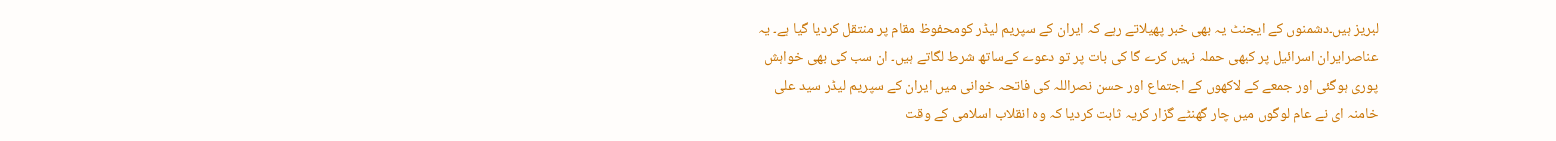لبریز ہیں۔دشمنوں کے ایجنٹ یہ بھی خبر پھیلاتے رہے کہ ایران کے سپریم لیڈر کومحفوظ مقام پر منتقل کردیا گیا ہے۔ یہ عناصرایران اسرائیل پر کبھی حملہ نہیں کرے گا کی بات پر تو دعوے کےساتھ شرط لگاتے ہیں۔ ان سب کی بھی خواہش پوری ہوگئی اور جمعے کے لاکھوں کے اجتماع اور حسن نصراللہ کی فاتحہ خوانی میں ایران کے سپریم لیڈر سید علی خامنہ ای نے عام لوگوں میں چار گھنٹے گزار کریہ ثابت کردیا کہ وہ انقلاب اسلامی کے وقت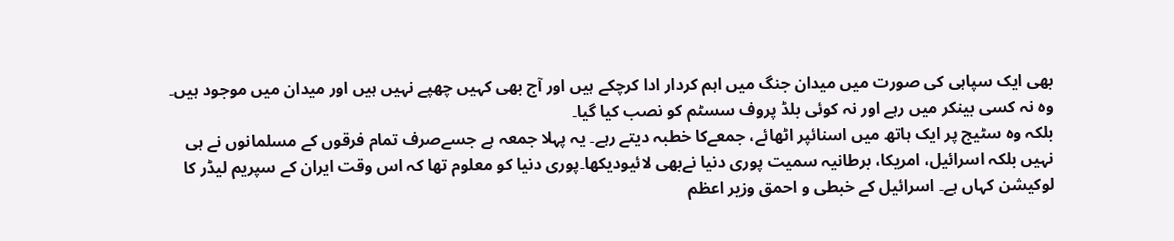بھی ایک سپاہی کی صورت میں میدان جنگ میں اہم کردار ادا کرچکے ہیں اور آج بھی کہیں چھپے نہیں ہیں اور میدان میں موجود ہیں۔ وہ نہ کسی بینکر میں رہے اور نہ کوئی بلڈ پروف سسٹم کو نصب کیا گیا۔
بلکہ وہ سٹیج پر ایک ہاتھ میں اسنائپر اٹھائے، جمعےکا خطبہ دیتے رہے۔ یہ پہلا جمعہ ہے جسےصرف تمام فرقوں کے مسلمانوں نے ہی نہیں بلکہ اسرائیل، امریکا، برطانیہ سمیت پوری دنیا نےبھی لائیودیکھا۔پوری دنیا کو معلوم تھا کہ اس وقت ایران کے سپریم لیڈر کا لوکیشن کہاں ہے۔ اسرائیل کے خبطی و احمق وزیر اعظم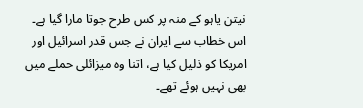نیتن یاہو کے منہ پر کس طرح جوتا مارا گیا ہے۔ اس خطاب سے ایران نے جس قدر اسرائیل اور امریکا کو ذلیل کیا ہے، اتنا وہ میزائلی حملے میں بھی نہیں ہوئے تھے۔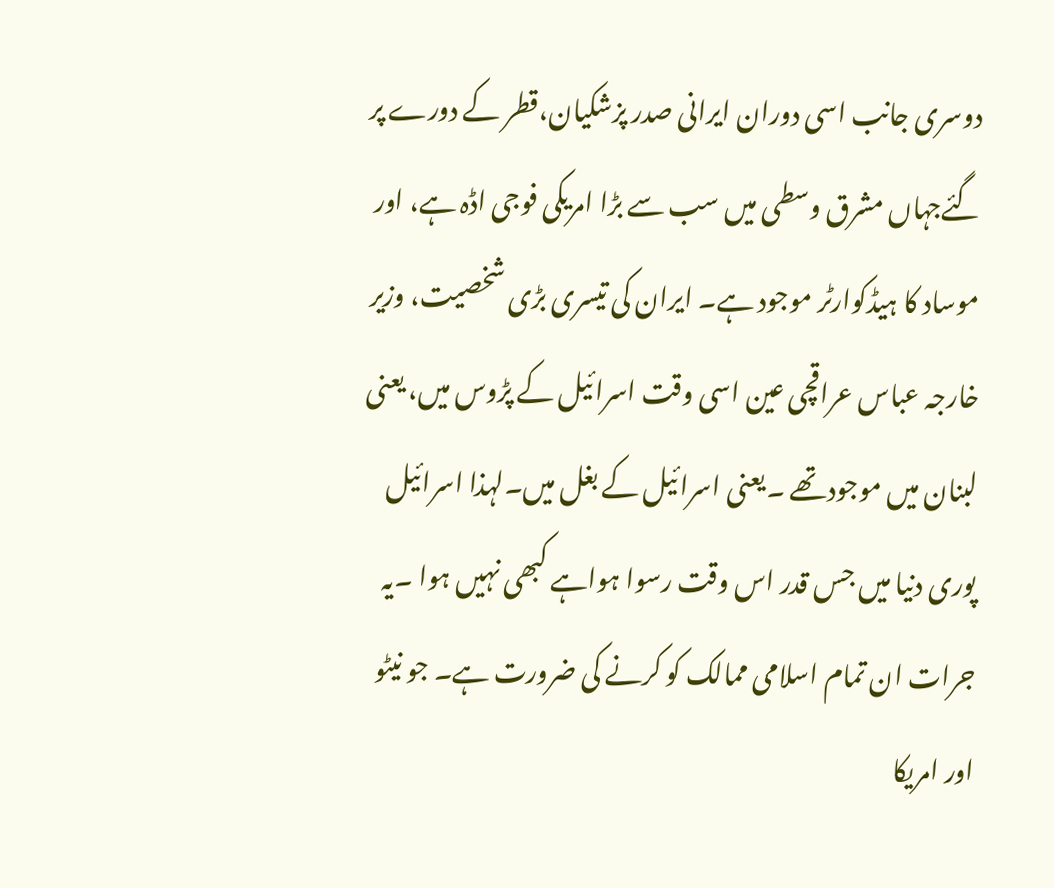دوسری جانب اسی دوران ایرانی صدر پزشکیان،قطر کے دورے پر گئےجہاں مشرق وسطی میں سب سے بڑا امریکی فوجی اڈہ ہے، اور موساد کا ہیڈکوارٹر موجود ہے۔ ایران کی تیسری بڑی شخصیت، وزیر خارجہ عباس عراقچی عین اسی وقت اسرائیل کے پڑوس میں، یعنی لبنان میں موجودتھے ۔یعنی اسرائیل کے بغل میں۔لہذا اسرائیل پوری دنیا میں جس قدر اس وقت رسوا ہواہے کبھی نہیں ہوا ۔یہ جرات ان تمام اسلامی ممالک کو کرنے کی ضرورت ہے۔ جو نیٹو اور امریکا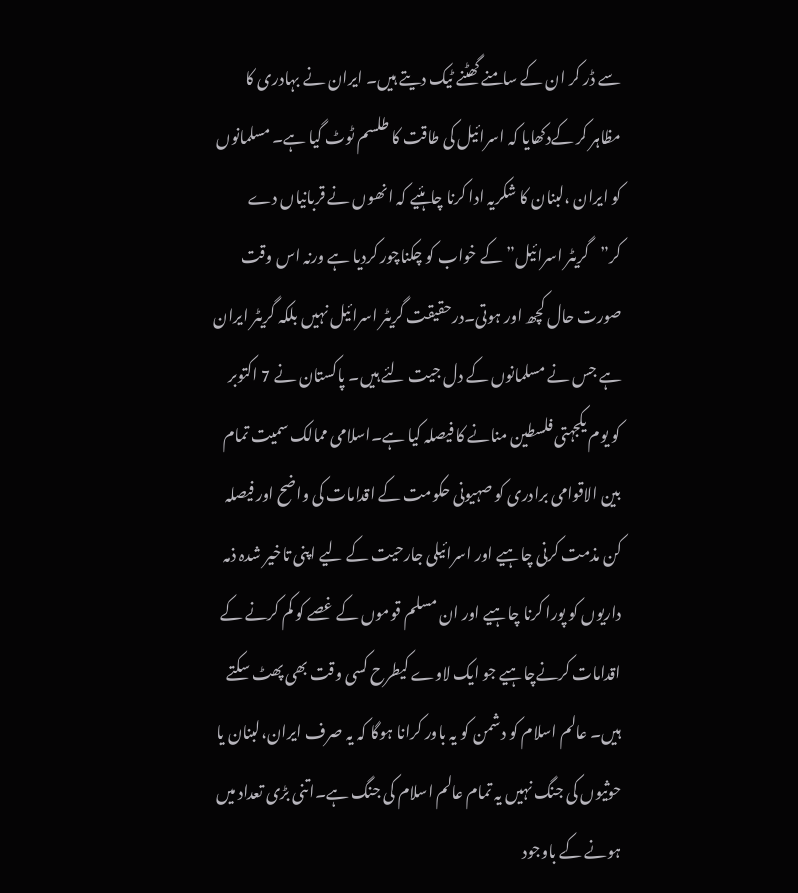سے ڈر کر ان کے سامنے گھٹنے ٹیک دیتے ہیں۔ ایران نے بہادری کا مظاہر کر کےدکھایا کہ اسرائیل کی طاقت کا طلسم ٹوٹ گیا ہے۔ مسلمانوں کو ایران ،لبنان کا شکریہ ادا کرنا چاہئیے کہ انھوں نے قربانیاں دے کر”گریٹر اسرائیل” کے خواب کو چکناچور کردیا ہے ورنہ اس وقت صورت حال کچھ اور ہوتی۔درحقیقت گریٹر اسرائیل نہیں بلکہ گریٹر ایران ہے جس نے مسلمانوں کے دل جیت لئے ہیں۔ پاکستان نے 7 اکتوبر کو یوم یکجہتی فلسطین منانے کا فیصلہ کیا ہے۔اسلامی ممالک سمیت تمام بین الاقوامی برادری کو صہیونی حکومت کے اقدامات کی واضح اور فیصلہ کن مذمت کرنی چاہیے اور اسرائیلی جارحیت کے لیے اپنی تاخیر شدہ ذمہ داریوں کو پورا کرنا چاہیے اور ان مسلم قوموں کے غصے کو کم کرنے کے اقدامات کرنےچاہیے جو ایک لاوے کیطرح کسی وقت بھی پھٹ سکتے ہیں۔ عالم اسلام کو دشمن کو یہ باور کرانا ہوگا کہ یہ صرف ایران،لبنان یا حوثیوں کی جنگ نہیں یہ تمام عالم اسلام کی جنگ ہے۔اتنی بڑی تعداد میں ہونے کے باوجود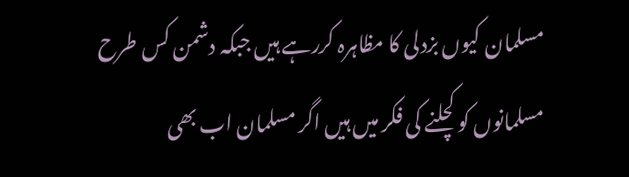مسلمان کیوں بزدلی کا مظاہرہ کررہے ہیں جبکہ دشمن کس طرح مسلمانوں کو کچلنے کی فکر میں ہیں اگر مسلمان اب بھی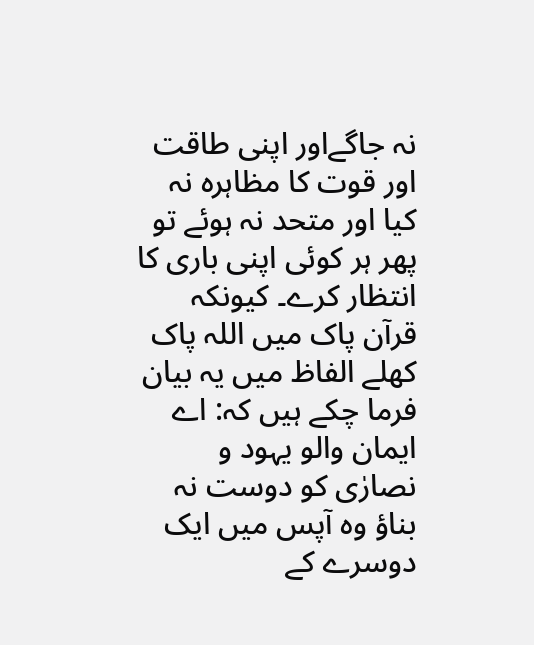نہ جاگےاور اپنی طاقت اور قوت کا مظاہرہ نہ کیا اور متحد نہ ہوئے تو پھر ہر کوئی اپنی باری کا انتظار کرے۔ کیونکہ قرآن پاک میں اللہ پاک کھلے الفاظ میں یہ بیان فرما چکے ہیں کہ: اے ایمان والو یہود و نصارٰی کو دوست نہ بناؤ وہ آپس میں ایک دوسرے کے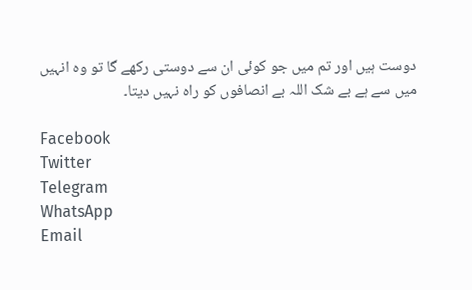دوست ہیں اور تم میں جو کوئی ان سے دوستی رکھے گا تو وہ انہیں میں سے ہے بے شک اللہ بے انصافوں کو راہ نہیں دیتا۔

Facebook
Twitter
Telegram
WhatsApp
Email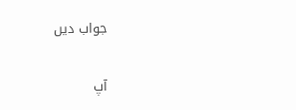جواب دیں

آپ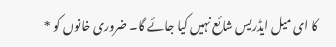کا ای میل ایڈریس شائع نہیں کیا جائے گا۔ ضروری خانوں کو *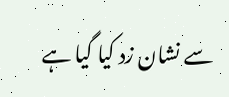سے نشان زد کیا گیا ہے